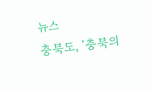뉴스
충북도, ‘충북의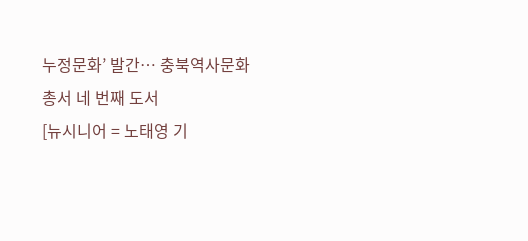누정문화’ 발간… 충북역사문화총서 네 번째 도서
[뉴시니어 = 노태영 기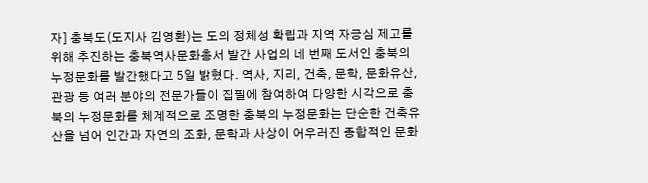자] 충북도(도지사 김영환)는 도의 정체성 확립과 지역 자긍심 제고를 위해 추진하는 충북역사문화총서 발간 사업의 네 번째 도서인 충북의 누정문화를 발간했다고 5일 밝혔다. 역사, 지리, 건축, 문학, 문화유산, 관광 등 여러 분야의 전문가들이 집필에 참여하여 다양한 시각으로 충북의 누정문화를 체계적으로 조명한 충북의 누정문화는 단순한 건축유산을 넘어 인간과 자연의 조화, 문학과 사상이 어우러진 종합적인 문화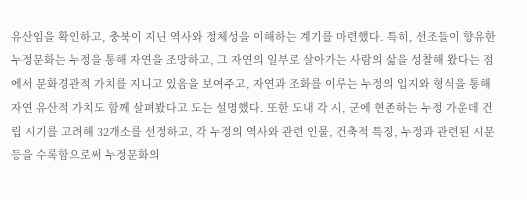유산임을 확인하고, 충북이 지닌 역사와 정체성을 이해하는 계기를 마련했다. 특히, 선조들이 향유한 누정문화는 누정을 통해 자연을 조망하고, 그 자연의 일부로 살아가는 사람의 삶을 성찰해 왔다는 점에서 문화경관적 가치를 지니고 있음을 보여주고, 자연과 조화를 이루는 누정의 입지와 형식을 통해 자연 유산적 가치도 함께 살펴봤다고 도는 설명했다. 또한 도내 각 시, 군에 현존하는 누정 가운데 건립 시기를 고려해 32개소를 선정하고, 각 누정의 역사와 관련 인물, 건축적 특징, 누정과 관련된 시문 등을 수록함으로써 누정문화의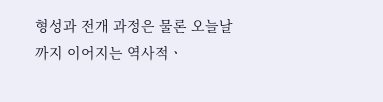형성과 전개 과정은 물론 오늘날까지 이어지는 역사적ㆍ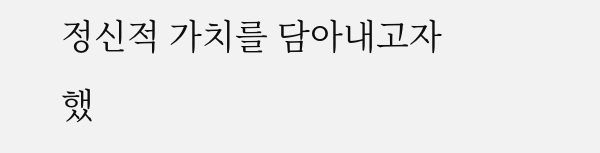정신적 가치를 담아내고자 했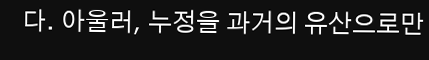다. 아울러, 누정을 과거의 유산으로만